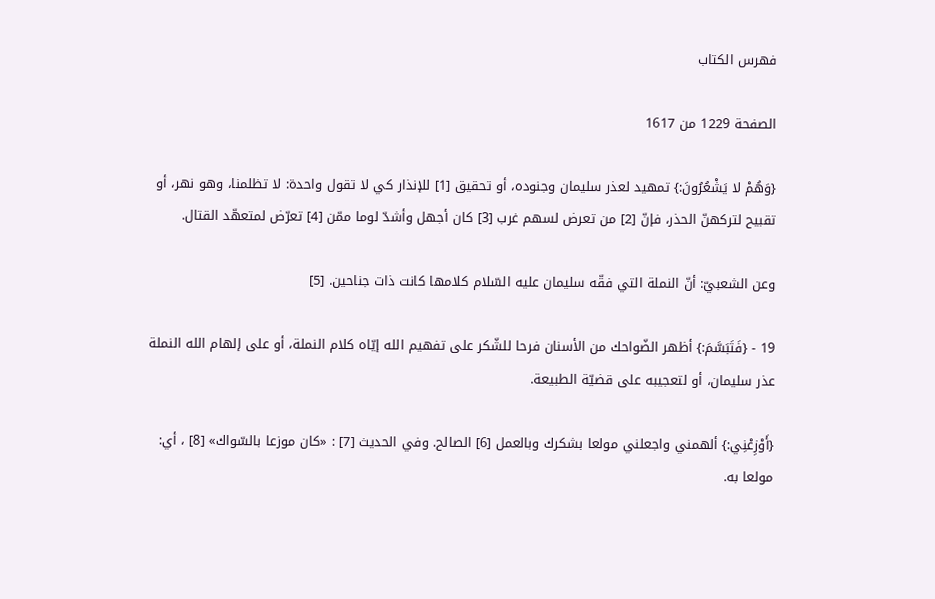فهرس الكتاب

الصفحة 1229 من 1617

{وَهُمْ لا يَشْعُرُونَ:} تمهيد لعذر سليمان وجنوده، أو تحقيق [1] للإنذار كي لا تقول واحدة: لا تظلمنا، وهو نهر، أو تقبيح لتركهنّ الحذر، فإنّ [2] من تعرض لسهم غرب [3] كان أجهل وأشدّ لوما ممّن [4] تعرّض لمتعهّد القتال.

وعن الشعبيّ: أنّ النملة التي فقّه سليمان عليه السّلام كلامها كانت ذات جناحين. [5]

19 - {فَتَبَسَّمَ:} أظهر الضّواحك من الأسنان فرحا للشّكر على تفهيم الله إيّاه كلام النملة، أو على إلهام الله النملة عذر سليمان، أو لتعجيبه على قضيّة الطبيعة.

{أَوْزِعْنِي:} ألهمني واجعلني مولعا بشكرك وبالعمل [6] الصالح. وفي الحديث [7] : «كان موزعا بالسّواك» [8] ، أي: مولعا به.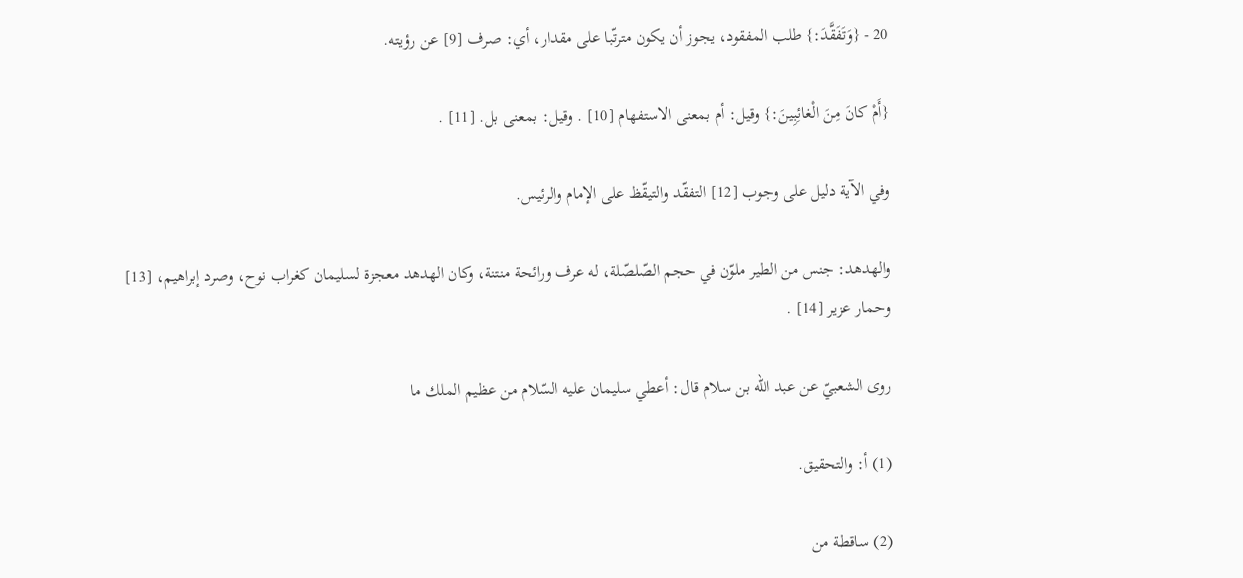20 - {وَتَفَقَّدَ:} طلب المفقود، يجوز أن يكون مترتّبا على مقدار، أي: صرف [9] عن رؤيته.

{أَمْ كانَ مِنَ الْغائِبِينَ:} وقيل: أم بمعنى الاستفهام [10] . وقيل: بمعنى بل. [11] .

وفي الآية دليل على وجوب [12] التفقّد والتيقّظ على الإمام والرئيس.

والهدهد: جنس من الطير ملوّن في حجم الصّلصّلة، له عرف ورائحة منتنة، وكان الهدهد معجزة لسليمان كغراب نوح، وصرد إبراهيم، [13] وحمار عزير [14] .

روى الشعبيّ عن عبد الله بن سلام قال: أعطي سليمان عليه السّلام من عظيم الملك ما

(1) أ: والتحقيق.

(2) ساقطة من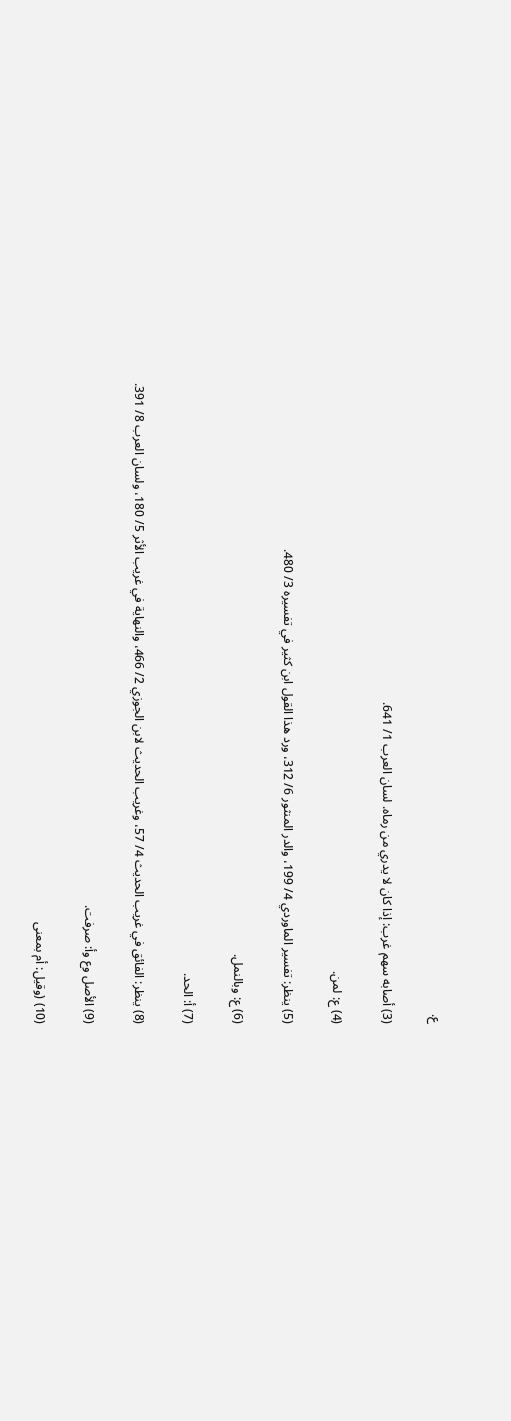ع.

(3) أصابه سهم غرب: إذا كان لا يدري من رماه. لسان العرب 1/ 641.

(4) ع: لمن.

(5) ينظر: تفسير الماوردي 4/ 199، والدر المنثور 6/ 312، ورد هذا القول ابن كثير في تفسيره 3/ 480.

(6) ع: وبالنمل.

(7) أ: الحد.

(8) ينظر: الفائق في غريب الحديث 4/ 57، وغريب الحديث لابن الجوزي 2/ 466، والنهاية في غريب الأثر 5/ 180، ولسان العرب 8/ 391.

(9) الأصل وع وأ: صرفت.

(10) (وقيل: أم بمعنى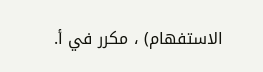الاستفهام) ، مكرر في أ.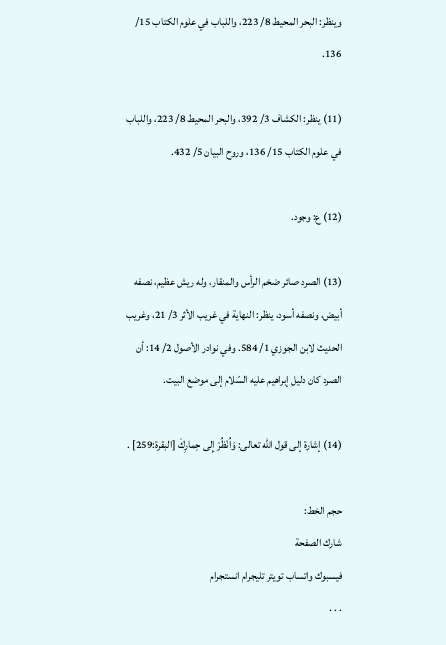وينظر: البحر المحيط 8/ 223، واللباب في علوم الكتاب 15/ 136.

(11) ينظر: الكشاف 3/ 392، والبحر المحيط 8/ 223، واللباب في علوم الكتاب 15/ 136، وروح البيان 5/ 432.

(12) ع: وجود.

(13) الصرد صائر ضخم الرأس والمنقار، وله ريش عظيم، نصفه أبيض، ونصفه أسود، ينظر: النهاية في غريب الأثر 3/ 21، وغريب الحديث لابن الجوزي 1/ 584. وفي نوادر الأصول 2/ 14: أن الصرد كان دليل إبراهيم عليه السّلام إلى موضع البيت.

(14) إشارة إلى قول الله تعالى: وَاُنْظُرْ إِلى حِمارِكَ [البقرة:259] .

حجم الخط:
شارك الصفحة
فيسبوك واتساب تويتر تليجرام انستجرام
. . .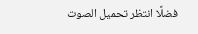فضلًا انتظر تحميل الصوت